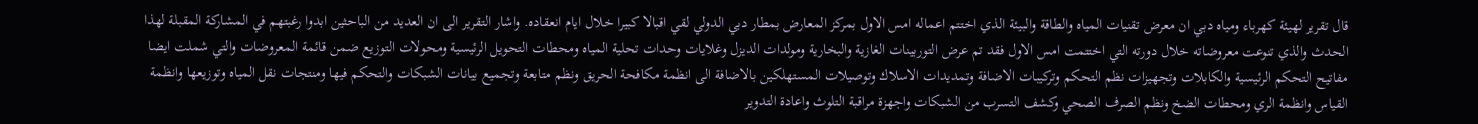قال تقرير لهيئة كهرباء ومياه دبي ان معرض تقنيات المياه والطاقة والبيئة الذي اختتم اعماله امس الاول بمركز المعارض بمطار دبي الدولي لقي اقبالا كبيرا خلال ايام انعقاده. واشار التقرير الى ان العديد من الباحثين ابدوا رغبتهم في المشاركة المقبلة لهذا الحدث والذي تنوعت معروضاته خلال دورته التي اختتمت امس الاول فقد تم عرض التوربينات الغازية والبخارية ومولدات الديزل وغلايات وحدات تحلية المياه ومحطات التحويل الرئيسية ومحولات التوزيع ضمن قائمة المعروضات والتي شملت ايضا مفاتيح التحكم الرئيسية والكابلات وتجهيزات نظم التحكم وتركيبات الاضافة وتمديدات الاسلاك وتوصيلات المستهلكين بالاضافة الى انظمة مكافحة الحريق ونظم متابعة وتجميع بيانات الشبكات والتحكم فيها ومنتجات نقل المياه وتوزيعها وانظمة القياس وانظمة الري ومحطات الضخ ونظم الصرف الصحي وكشف التسرب من الشبكات واجهزة مراقبة التلوث واعادة التدوير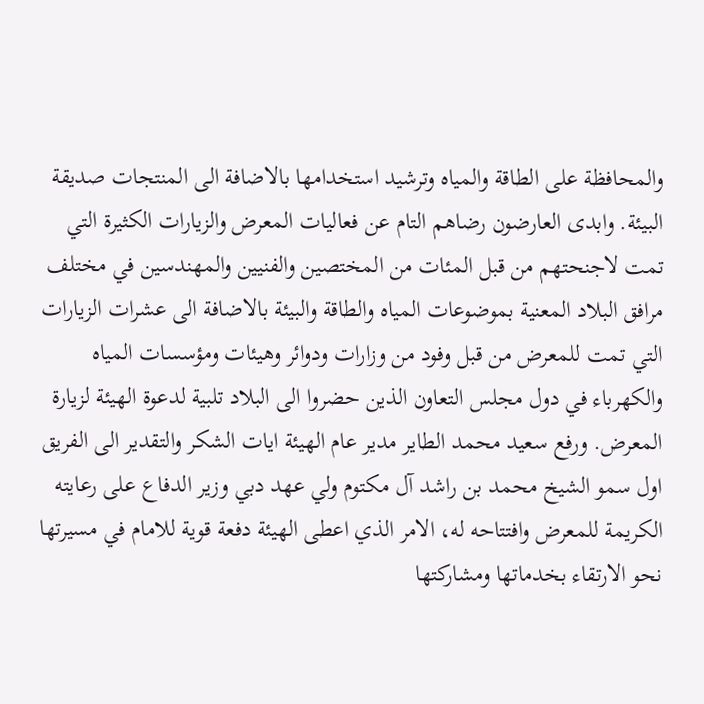والمحافظة على الطاقة والمياه وترشيد استخدامها بالاضافة الى المنتجات صديقة البيئة. وابدى العارضون رضاهم التام عن فعاليات المعرض والزيارات الكثيرة التي تمت لاجنحتهم من قبل المئات من المختصين والفنيين والمهندسين في مختلف مرافق البلاد المعنية بموضوعات المياه والطاقة والبيئة بالاضافة الى عشرات الزيارات التي تمت للمعرض من قبل وفود من وزارات ودوائر وهيئات ومؤسسات المياه والكهرباء في دول مجلس التعاون الذين حضروا الى البلاد تلبية لدعوة الهيئة لزيارة المعرض. ورفع سعيد محمد الطاير مدير عام الهيئة ايات الشكر والتقدير الى الفريق اول سمو الشيخ محمد بن راشد آل مكتوم ولي عهد دبي وزير الدفاع على رعايته الكريمة للمعرض وافتتاحه له، الامر الذي اعطى الهيئة دفعة قوية للامام في مسيرتها نحو الارتقاء بخدماتها ومشاركتها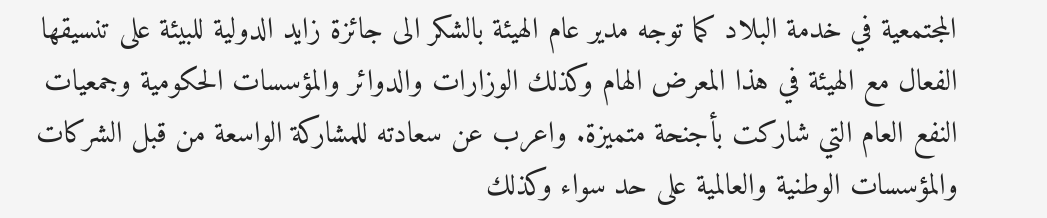المجتمعية في خدمة البلاد كما توجه مدير عام الهيئة بالشكر الى جائزة زايد الدولية للبيئة على تنسيقها الفعال مع الهيئة في هذا المعرض الهام وكذلك الوزارات والدوائر والمؤسسات الحكومية وجمعيات النفع العام التي شاركت بأجنحة متميزة. واعرب عن سعادته للمشاركة الواسعة من قبل الشركات والمؤسسات الوطنية والعالمية على حد سواء وكذلك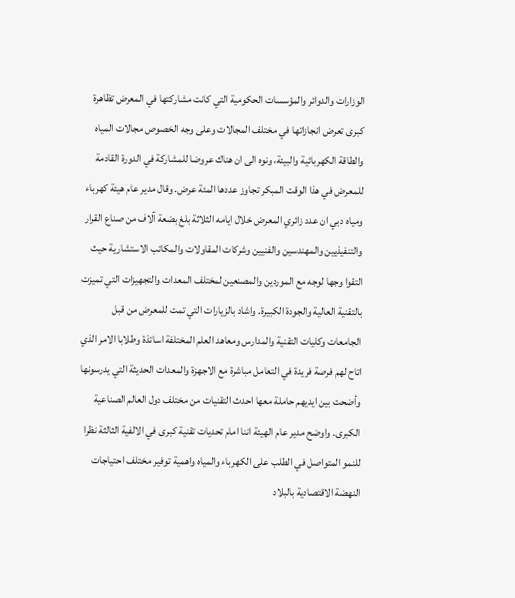الوزارات والدوائر والمؤسسات الحكومية التي كانت مشاركتها في المعرض تظاهرة كبرى تعرض انجازاتها في مختلف المجالات وعلى وجه الخصوص مجالات المياه والطاقة الكهربائية والبيئة، ونوه الى ان هناك عروضا للمشاركة في الدورة القادمة للمعرض في هذا الوقت المبكر تجاوز عددها المئة عرض. وقال مدير عام هيئة كهرباء ومياه دبي ان عدد زائري المعرض خلال ايامه الثلاثة بلغ بضعة آلاف من صناع القرار والتنفيذيين والمهندسين والفنيين وشركات المقاولات والمكاتب الاستشارية حيث التقوا وجها لوجه مع الموردين والمصنعين لمختلف المعدات والتجهيزات التي تميزت بالتقنية العالية والجودة الكبيرة. واشاد بالزيارات التي تمت للمعرض من قبل الجامعات وكليات التقنية والمدارس ومعاهد العلم المختلفة اساتذة وطلابا الامر الذي اتاح لهم فرصة فريدة في التعامل مباشرة مع الاجهزة والمعدات الحديثة التي يدرسونها وأضحت بين ايديهم حاملة معها احدث التقنيات من مختلف دول العالم الصناعية الكبرى. واوضح مدير عام الهيئة اننا امام تحديات تقنية كبرى في الالفية الثالثة نظرا للنمو المتواصل في الطلب على الكهرباء والمياه واهمية توفير مختلف احتياجات النهضة الاقتصادية بالبلاد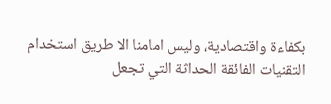بكفاءة واقتصادية، وليس امامنا الا طريق استخدام التقنيات الفائقة الحداثة التي تجعل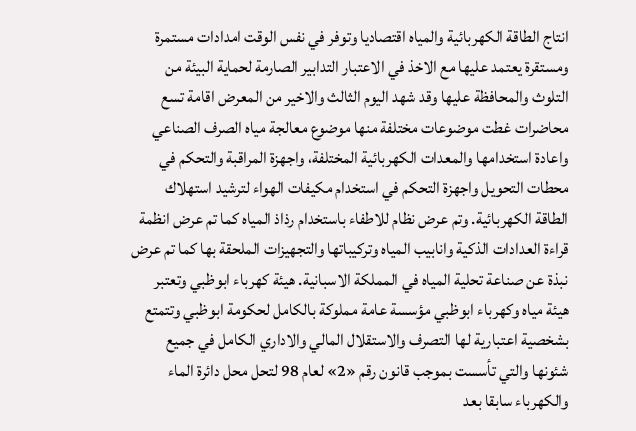انتاج الطاقة الكهربائية والمياه اقتصاديا وتوفر في نفس الوقت امدادات مستمرة ومستقرة يعتمد عليها مع الاخذ في الاعتبار التدابير الصارمة لحماية البيئة من التلوث والمحافظة عليها وقد شهد اليوم الثالث والاخير من المعرض اقامة تسع محاضرات غطت موضوعات مختلفة منها موضوع معالجة مياه الصرف الصناعي واعادة استخدامها والمعدات الكهربائية المختلفة، واجهزة المراقبة والتحكم في محطات التحويل واجهزة التحكم في استخدام مكيفات الهواء لترشيد استهلاك الطاقة الكهربائية. وتم عرض نظام للاطفاء باستخدام رذاذ المياه كما تم عرض انظمة قراءة العدادات الذكية وانابيب المياه وتركيباتها والتجهيزات الملحقة بها كما تم عرض نبذة عن صناعة تحلية المياه في المملكة الاسبانية. هيئة كهرباء ابوظبي وتعتبر هيئة مياه وكهرباء ابوظبي مؤسسة عامة مملوكة بالكامل لحكومة ابوظبي وتتمتع بشخصية اعتبارية لها التصرف والاستقلال المالي والاداري الكامل في جميع شئونها والتي تأسست بموجب قانون رقم «2» لعام 98 لتحل محل دائرة الماء والكهرباء سابقا بعد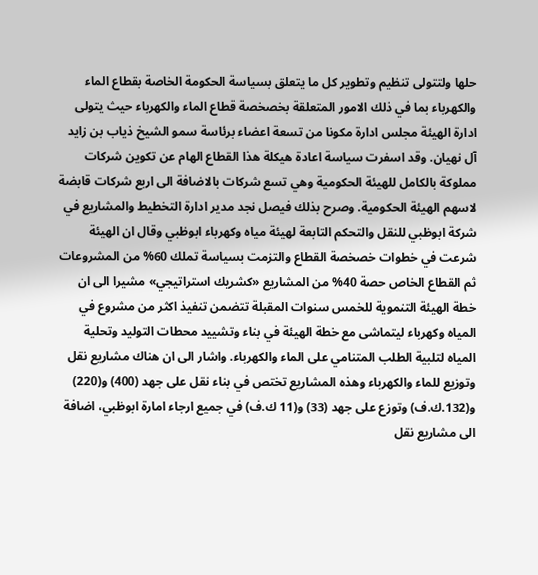حلها ولتتولى تنظيم وتطوير كل ما يتعلق بسياسة الحكومة الخاصة بقطاع الماء والكهرباء بما في ذلك الامور المتعلقة بخصخصة قطاع الماء والكهرباء حيث يتولى ادارة الهيئة مجلس ادارة مكونا من تسعة اعضاء برئاسة سمو الشيخ ذياب بن زايد آل نهيان. وقد اسفرت سياسة اعادة هيكلة هذا القطاع الهام عن تكوين شركات مملوكة بالكامل للهيئة الحكومية وهي تسع شركات بالاضافة الى اربع شركات قابضة لاسهم الهيئة الحكومية. وصرح بذلك فيصل نجد مدير ادارة التخطيط والمشاريع في شركة ابوظبي للنقل والتحكم التابعة لهيئة مياه وكهرباء ابوظبي وقال ان الهيئة شرعت في خطوات خصخصة القطاع والتزمت بسياسة تملك 60% من المشروعات ثم القطاع الخاص حصة 40% من المشاريع «كشريك استراتيجي» مشيرا الى ان خطة الهيئة التنموية للخمس سنوات المقبلة تتضمن تنفيذ اكثر من مشروع في المياه وكهرباء ليتماشى مع خطة الهيئة في بناء وتشييد محطات التوليد وتحلية المياه لتلبية الطلب المتنامي على الماء والكهرباء. واشار الى ان هناك مشاريع نقل وتوزيع للماء والكهرباء وهذه المشاريع تختص في بناء نقل على جهد (400) و(220) و(132.ك.ف) وتوزع على جهد (33) و(11 ك.ف) في جميع ارجاء امارة ابوظبي، اضافة الى مشاريع نقل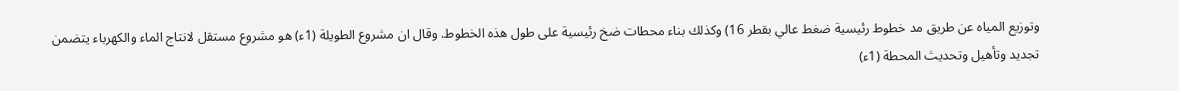وتوزيع المياه عن طريق مد خطوط رئيسية ضغط عالي بقطر 16) وكذلك بناء محطات ضخ رئيسية على طول هذه الخطوط. وقال ان مشروع الطويلة (1ء) هو مشروع مستقل لانتاج الماء والكهرباء يتضمن تجديد وتأهيل وتحديث المحطة (1ء)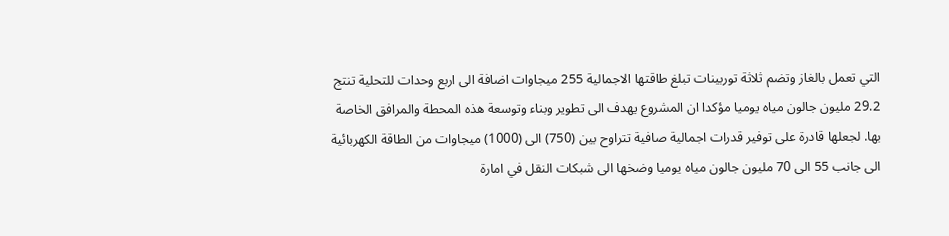التي تعمل بالغاز وتضم ثلاثة توربينات تبلغ طاقتها الاجمالية 255 ميجاوات اضافة الى اربع وحدات للتحلية تنتج 29.2 مليون جالون مياه يوميا مؤكدا ان المشروع يهدف الى تطوير وبناء وتوسعة هذه المحطة والمرافق الخاصة بها. لجعلها قادرة على توفير قدرات اجمالية صافية تتراوح بين (750) الى (1000) ميجاوات من الطاقة الكهربائية الى جانب 55 الى 70 مليون جالون مياه يوميا وضخها الى شبكات النقل في امارة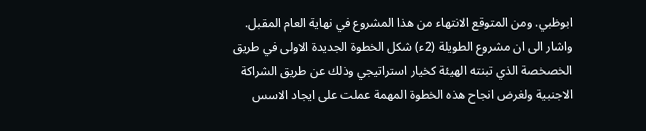ابوظبي. ومن المتوقع الانتهاء من هذا المشروع في نهاية العام المقبل. واشار الى ان مشروع الطويلة (2ء) شكل الخطوة الجديدة الاولى في طريق الخصخصة الذي تبنته الهيئة كخيار استراتيجي وذلك عن طريق الشراكة الاجنبية ولغرض انجاح هذه الخطوة المهمة عملت على ايجاد الاسس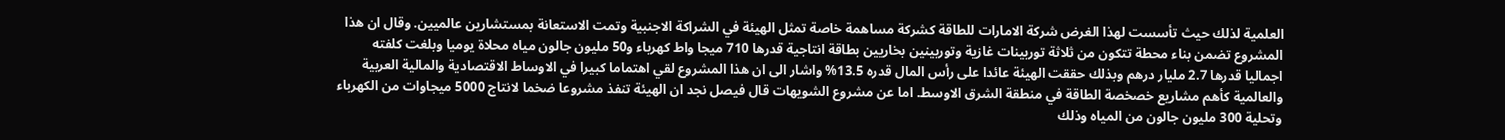العلمية لذلك حيث تأسست لهذا الغرض شركة الامارات للطاقة كشركة مساهمة خاصة تمثل الهيئة في الشراكة الاجنبية وتمت الاستعانة بمستشارين عالميين. وقال ان هذا المشروع تضمن بناء محطة تتكون من ثلاثة توربينات غازية وتوربينين بخاريين بطاقة انتاجية قدرها 710 ميجا واط كهرباء و50 مليون جالون مياه محلاة يوميا وبلغت كلفته اجماليا قدرها 2.7 مليار درهم وبذلك حققت الهيئة عائدا على رأس المال قدره 13.5% واشار الى ان هذا المشروع لقي اهتماما كبيرا في الاوساط الاقتصادية والمالية العربية والعالمية كأهم مشاريع خصخصة الطاقة في منطقة الشرق الاوسط. اما عن مشروع الشويهات قال فيصل نجد ان الهيئة تنفذ مشروعا ضخما لانتاج 5000 ميجاوات من الكهرباء وتحلية 300 مليون جالون من المياه وذلك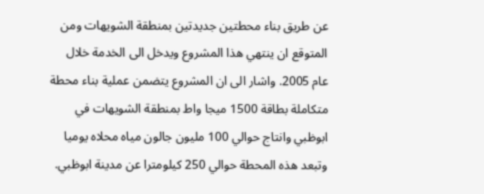عن طريق بناء محطتين جديدتين بمنطقة الشويهات ومن المتوقع ان ينتهي هذا المشروع ويدخل الى الخدمة خلال عام 2005. واشار الى ان المشروع يتضمن عملية بناء محطة متكاملة بطاقة 1500 ميجا واط بمنطقة الشويهات في ابوظبي وانتاج حوالي 100 مليون جالون مياه محلاه يوميا وتبعد هذه المحطة حوالي 250 كيلومترا عن مدينة ابوظبي.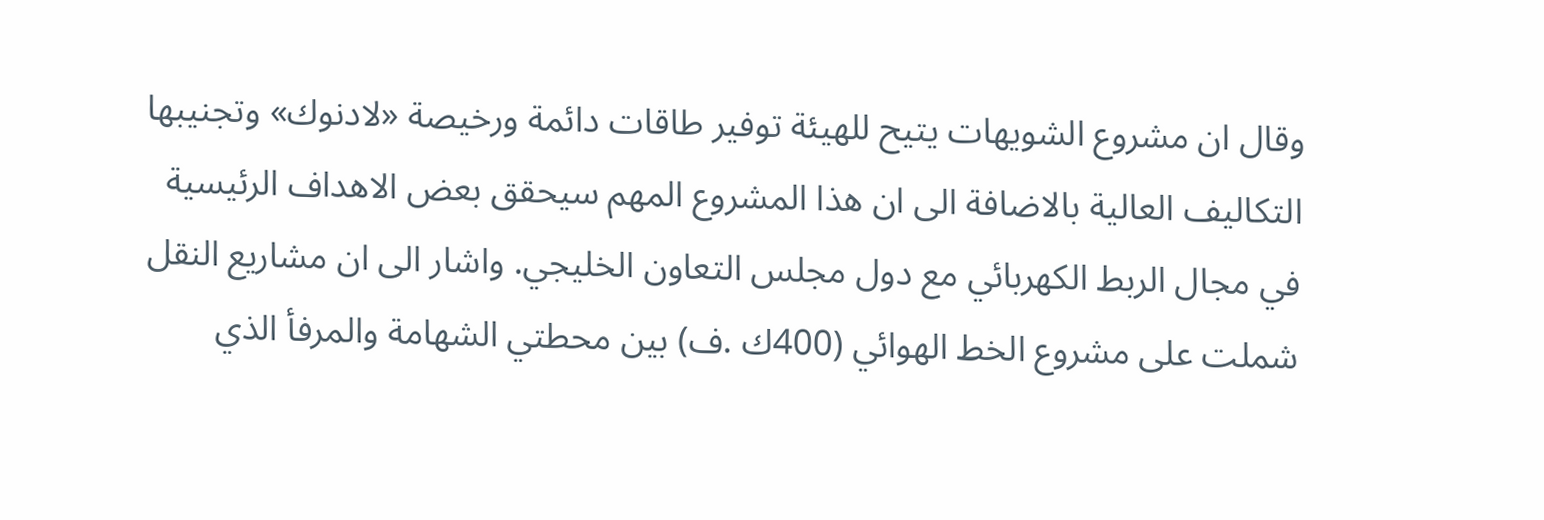وقال ان مشروع الشويهات يتيح للهيئة توفير طاقات دائمة ورخيصة «لادنوك» وتجنيبها التكاليف العالية بالاضافة الى ان هذا المشروع المهم سيحقق بعض الاهداف الرئيسية في مجال الربط الكهربائي مع دول مجلس التعاون الخليجي. واشار الى ان مشاريع النقل شملت على مشروع الخط الهوائي (400ك .ف) بين محطتي الشهامة والمرفأ الذي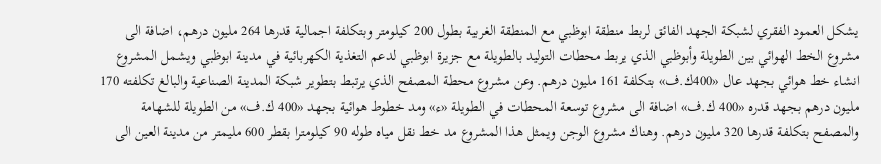يشكل العمود الفقري لشبكة الجهد الفائق لربط منطقة ابوظبي مع المنطقة الغربية بطول 200 كيلومتر وبتكلفة اجمالية قدرها 264 مليون درهم، اضافة الى مشروع الخط الهوائي بين الطويلة وأبوظبي الذي يربط محطات التوليد بالطويلة مع جزيرة ابوظبي لدعم التغذية الكهربائية في مدينة ابوظبي ويشمل المشروع انشاء خط هوائي بجهد عال «400ك.ف» بتكلفة 161 مليون درهم. وعن مشروع محطة المصفح الذي يرتبط بتطوير شبكة المدينة الصناعية والبالغ تكلفته 170 مليون درهم بجهد قدره «400 ك.ف» اضافة الى مشروع توسعة المحطات في الطويلة «ء» ومد خطوط هوائية بجهد «400 ك.ف» من الطويلة للشهامة والمصفح بتكلفة قدرها 320 مليون درهم. وهناك مشروع الوجن ويمثل هذا المشروع مد خط نقل مياه طوله 90 كيلومترا بقطر 600 مليمتر من مدينة العين الى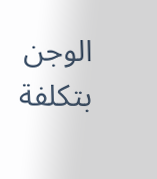الوجن بتكلفة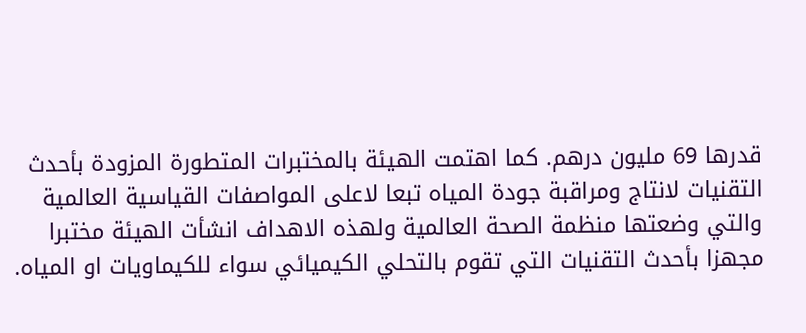قدرها 69 مليون درهم. كما اهتمت الهيئة بالمختبرات المتطورة المزودة بأحدث التقنيات لانتاج ومراقبة جودة المياه تبعا لاعلى المواصفات القياسية العالمية والتي وضعتها منظمة الصحة العالمية ولهذه الاهداف انشأت الهيئة مختبرا مجهزا بأحدث التقنيات التي تقوم بالتحلي الكيميائي سواء للكيماويات او المياه.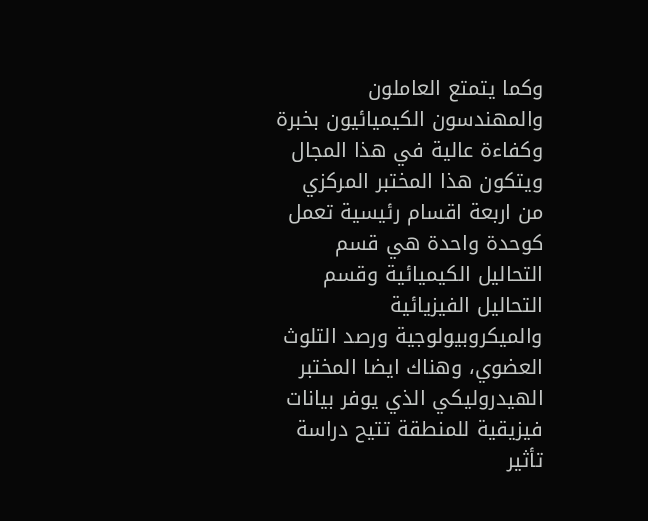وكما يتمتع العاملون والمهندسون الكيميائيون بخبرة وكفاءة عالية في هذا المجال ويتكون هذا المختبر المركزي من اربعة اقسام رئيسية تعمل كوحدة واحدة هي قسم التحاليل الكيميائية وقسم التحاليل الفيزيائية والميكروبيولوجية ورصد التلوث العضوي، وهناك ايضا المختبر الهيدروليكي الذي يوفر بيانات فيزيقية للمنطقة تتيح دراسة تأثير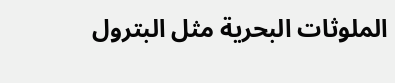الملوثات البحرية مثل البترول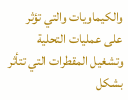والكيماويات والتي تؤثر على عمليات التحلية وتشغيل المقطرات التي تتأثر بشكل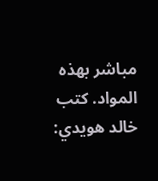مباشر بهذه المواد. كتب خالد هويدي: